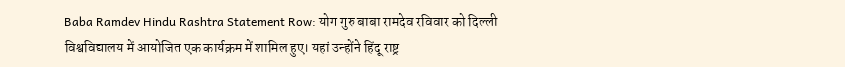Baba Ramdev Hindu Rashtra Statement Row: योग गुरु बाबा रामदेव रविवार को दिल्ली विश्वविद्यालय में आयोजित एक कार्यक्रम में शामिल हुए। यहां उन्होंने हिंदू राष्ट्र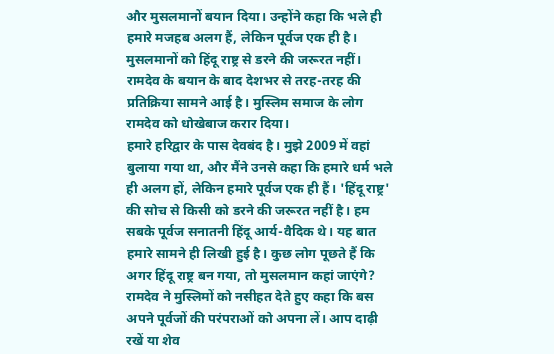और मुसलमानों बयान दिया। उन्होंने कहा कि भले ही हमारे मजहब अलग हैं, लेकिन पूर्वज एक ही है। मुसलमानों को हिंदू राष्ट्र से डरने की जरूरत नहीं। रामदेव के बयान के बाद देशभर से तरह-तरह की प्रतिक्रिया सामने आई है। मुस्लिम समाज के लोग रामदेव को धोखेबाज करार दिया।
हमारे हरिद्वार के पास देवबंद है। मुझे 2009 में वहां बुलाया गया था, और मैंने उनसे कहा कि हमारे धर्म भले ही अलग हों, लेकिन हमारे पूर्वज एक ही हैं। 'हिंदू राष्ट्र' की सोच से किसी को डरने की जरूरत नहीं है। हम सबके पूर्वज सनातनी हिंदू आर्य-वैदिक थे। यह बात हमारे सामने ही लिखी हुई है। कुछ लोग पूछते हैं कि अगर हिंदू राष्ट्र बन गया, तो मुसलमान कहां जाएंगे?
रामदेव ने मुस्लिमों को नसीहत देते हुए कहा कि बस अपने पूर्वजों की परंपराओं को अपना लें। आप दाढ़ी रखें या शेव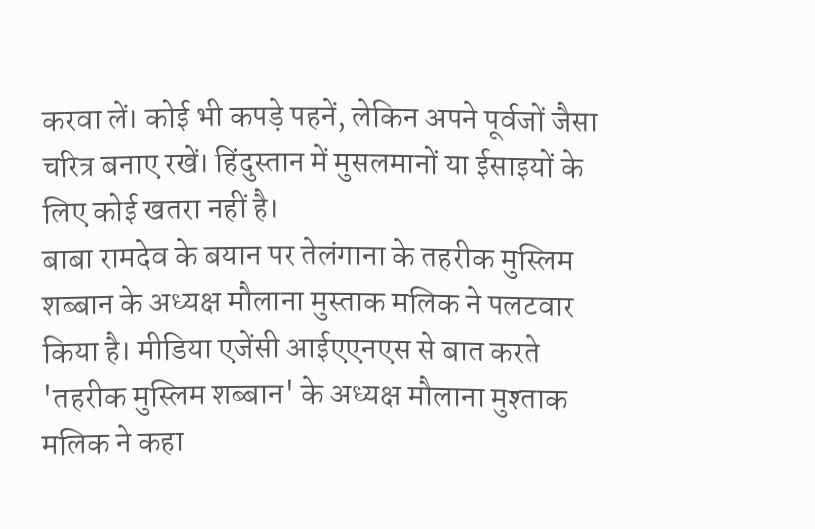करवा लें। कोई भी कपड़े पहनें, लेकिन अपने पूर्वजों जैसा चरित्र बनाए रखें। हिंदुस्तान में मुसलमानों या ईसाइयों के लिए कोई खतरा नहीं है।
बाबा रामदेव के बयान पर तेलंगाना के तहरीक मुस्लिम शब्बान के अध्यक्ष मौलाना मुस्ताक मलिक ने पलटवार किया है। मीडिया एजेंसी आईएएनएस से बात करते 'तहरीक मुस्लिम शब्बान' के अध्यक्ष मौलाना मुश्ताक मलिक ने कहा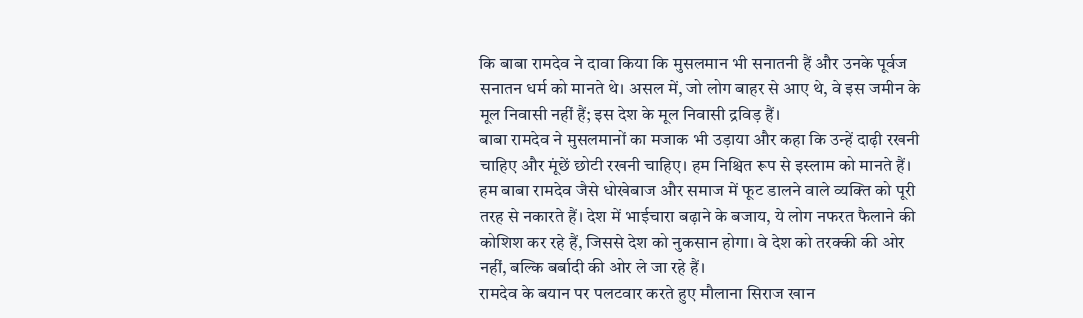कि बाबा रामदेव ने दावा किया कि मुसलमान भी सनातनी हैं और उनके पूर्वज सनातन धर्म को मानते थे। असल में, जो लोग बाहर से आए थे, वे इस जमीन के मूल निवासी नहीं हैं; इस देश के मूल निवासी द्रविड़ हैं।
बाबा रामदेव ने मुसलमानों का मजाक भी उड़ाया और कहा कि उन्हें दाढ़ी रखनी चाहिए और मूंछें छोटी रखनी चाहिए। हम निश्चित रूप से इस्लाम को मानते हैं। हम बाबा रामदेव जैसे धोखेबाज और समाज में फूट डालने वाले व्यक्ति को पूरी तरह से नकारते हैं। देश में भाईचारा बढ़ाने के बजाय, ये लोग नफरत फैलाने की कोशिश कर रहे हैं, जिससे देश को नुकसान होगा। वे देश को तरक्की की ओर नहीं, बल्कि बर्बादी की ओर ले जा रहे हैं।
रामदेव के बयान पर पलटवार करते हुए मौलाना सिराज खान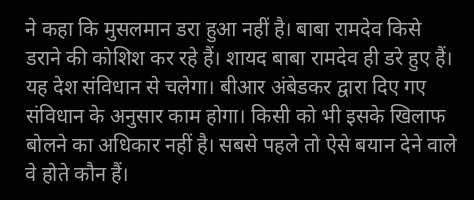ने कहा कि मुसलमान डरा हुआ नहीं है। बाबा रामदेव किसे डराने की कोशिश कर रहे हैं। शायद बाबा रामदेव ही डरे हुए हैं। यह देश संविधान से चलेगा। बीआर अंबेडकर द्वारा दिए गए संविधान के अनुसार काम होगा। किसी को भी इसके खिलाफ बोलने का अधिकार नहीं है। सबसे पहले तो ऐसे बयान देने वाले वे होते कौन हैं।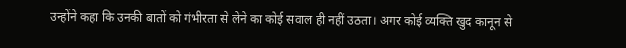उन्होंने कहा कि उनकी बातों को गंभीरता से लेने का कोई सवाल ही नहीं उठता। अगर कोई व्यक्ति खुद कानून से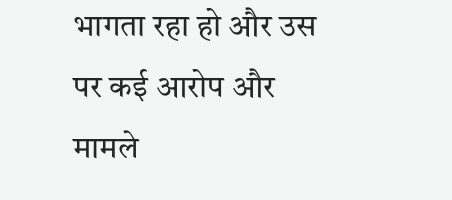भागता रहा हो और उस पर कई आरोप और मामले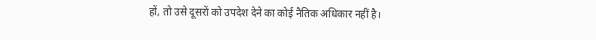हों, तो उसे दूसरों को उपदेश देने का कोई नैतिक अधिकार नहीं है।